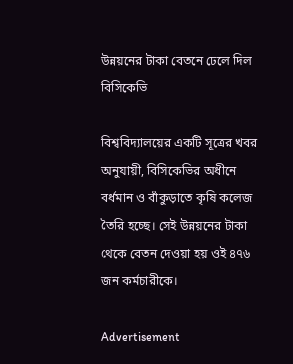উন্নয়নের টাকা বেতনে ঢেলে দিল বিসিকেভি

বিশ্ববিদ্যালয়ের একটি সূত্রের খবর অনুযায়ী, বিসিকেভির অধীনে বর্ধমান ও বাঁকুড়াতে কৃষি কলেজ তৈরি হচ্ছে। সেই উন্নয়নের টাকা থেকে বেতন দেওয়া হয় ওই ৪৭৬ জন কর্মচারীকে।

Advertisement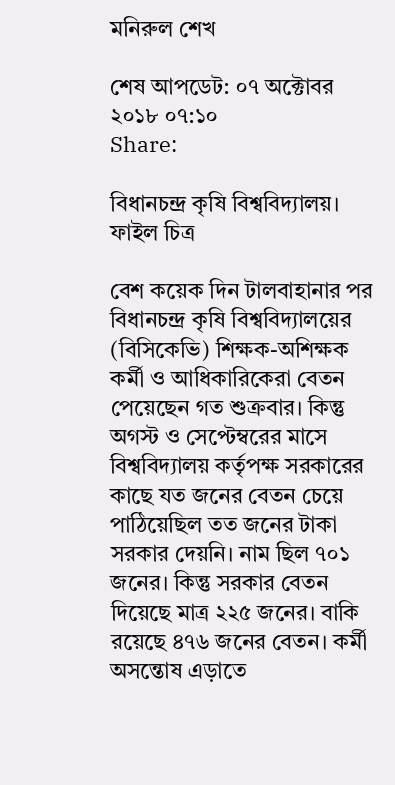মনিরুল শেখ

শেষ আপডেট: ০৭ অক্টোবর ২০১৮ ০৭:১০
Share:

বিধানচন্দ্র কৃষি বিশ্ববিদ্যালয়। ফাইল চিত্র

বেশ কয়েক দিন টালবাহানার পর বিধানচন্দ্র কৃষি বিশ্ববিদ্যালয়ের (বিসিকেভি) শিক্ষক-অশিক্ষক কর্মী ও আধিকারিকেরা বেতন পেয়েছেন গত শুক্রবার। কিন্তু অগস্ট ও সেপ্টেম্বরের মাসে বিশ্ববিদ্যালয় কর্তৃপক্ষ সরকারের কাছে যত জনের বেতন চেয়ে পাঠিয়েছিল তত জনের টাকা সরকার দেয়নি। নাম ছিল ৭০১ জনের। কিন্তু সরকার বেতন দিয়েছে মাত্র ২২৫ জনের। বাকি রয়েছে ৪৭৬ জনের বেতন। কর্মী অসন্তোষ এড়াতে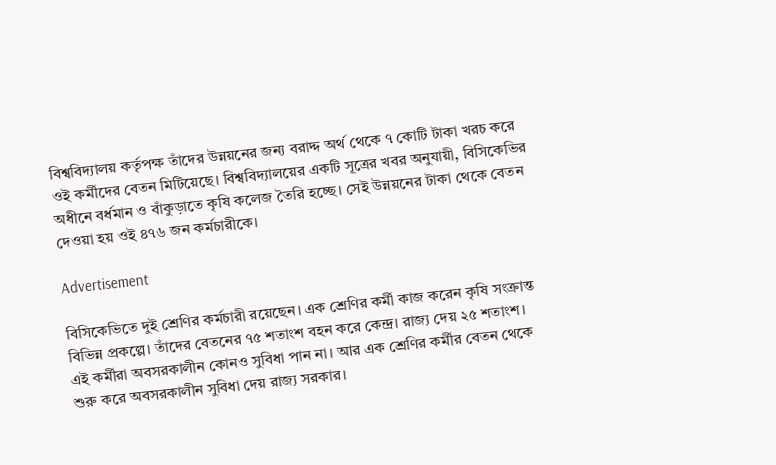বিশ্ববিদ্যালয় কর্তৃপক্ষ তাঁদের উন্নয়নের জন্য বরাদ্দ অর্থ থেকে ৭ কোটি টাকা খরচ করে ওই কর্মীদের বেতন মিটিয়েছে। বিশ্ববিদ্যালয়ের একটি সূত্রের খবর অনুযায়ী, বিসিকেভির অধীনে বর্ধমান ও বাঁকুড়াতে কৃষি কলেজ তৈরি হচ্ছে। সেই উন্নয়নের টাকা থেকে বেতন দেওয়া হয় ওই ৪৭৬ জন কর্মচারীকে।

Advertisement

বিসিকেভিতে দুই শ্রেণির কর্মচারী রয়েছেন। এক শ্রেণির কর্মী কাজ করেন কৃষি সংক্রান্ত বিভিন্ন প্রকল্পে। তাঁদের বেতনের ৭৫ শতাংশ বহন করে কেন্দ্র। রাজ্য দেয় ২৫ শতাংশ। এই কর্মীরা অবসরকালীন কোনও সুবিধা পান না। আর এক শ্রেণির কর্মীর বেতন থেকে শুরু করে অবসরকালীন সুবিধা দেয় রাজ্য সরকার।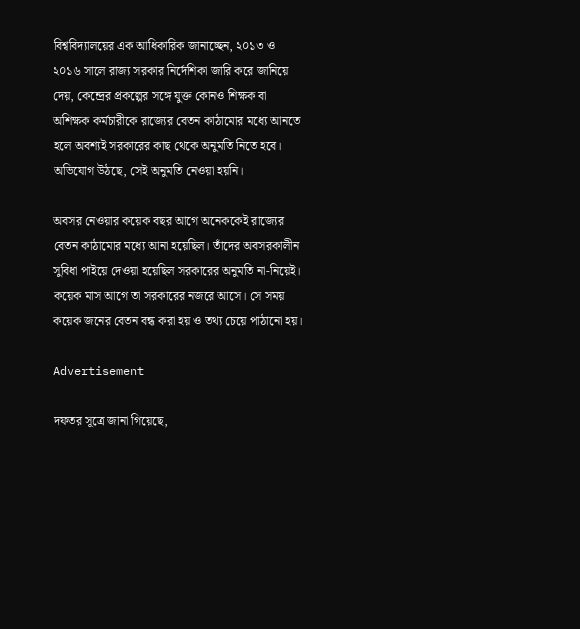বিশ্ববিদ্যালয়ের এক আধিকারিক জানাচ্ছেন, ২০১৩ ও ২০১৬ সালে রাজ্য সরকার নির্দেশিকা জারি করে জানিয়ে দেয়, কেন্দ্রের প্রকল্পের সঙ্গে যুক্ত কোনও শিক্ষক বা অশিক্ষক কর্মচারীকে রাজ্যের বেতন কাঠামোর মধ্যে আনতে হলে অবশ্যই সরকারের কাছ থেকে অনুমতি নিতে হবে। অভিযোগ উঠছে, সেই অনুমতি নেওয়া হয়নি।

অবসর নেওয়ার কয়েক বছর আগে অনেককেই রাজ্যের বেতন কাঠামোর মধ্যে আনা হয়েছিল। তাঁদের অবসরকালীন সুবিধা পাইয়ে দেওয়া হয়েছিল সরকারের অনুমতি না-নিয়েই। কয়েক মাস আগে তা সরকারের নজরে আসে। সে সময় কয়েক জনের বেতন বন্ধ করা হয় ও তথ্য চেয়ে পাঠানো হয়।

Advertisement

দফতর সূত্রে জানা গিয়েছে,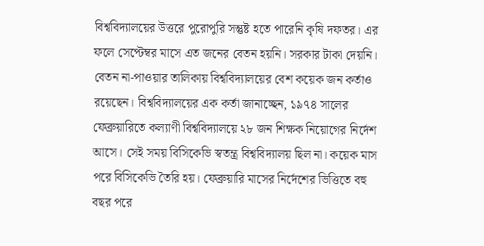বিশ্ববিদ্যালয়ের উত্তরে পুরোপুরি সন্তুষ্ট হতে পারেনি কৃষি দফতর। এর ফলে সেপ্টেম্বর মাসে এত জনের বেতন হয়নি। সরকার টাকা দেয়নি। বেতন না-পাওয়ার তালিকায় বিশ্ববিদ্যালয়ের বেশ কয়েক জন কর্তাও রয়েছেন। বিশ্ববিদ্যালয়ের এক কর্তা জানাচ্ছেন, ১৯৭৪ সালের ফেব্রুয়ারিতে কল্যাণী বিশ্ববিদ্যালয়ে ২৮ জন শিক্ষক নিয়োগের নির্দেশ আসে। সেই সময় বিসিকেভি স্বতন্ত্র বিশ্ববিদ্যালয় ছিল না। কয়েক মাস পরে বিসিকেভি তৈরি হয়। ফেব্রুয়ারি মাসের নির্দেশের ভিত্তিতে বহু বছর পরে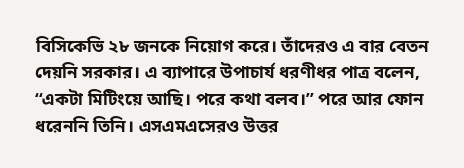বিসিকেভি ২৮ জনকে নিয়োগ করে। তাঁদেরও এ বার বেতন দেয়নি সরকার। এ ব্যাপারে উপাচার্য ধরণীধর পাত্র বলেন, ‘‘একটা মিটিংয়ে আছি। পরে কথা বলব।’’ পরে আর ফোন ধরেননি তিনি। এসএমএসেরও উত্তর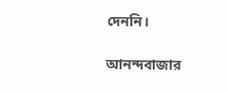দেননি।

আনন্দবাজার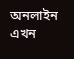অনলাইন এখন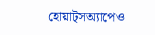হোয়াট্‌সঅ্যাপেও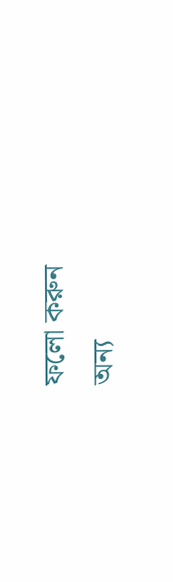ফলো করুন
অন্য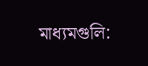মাধ্যমগুলি: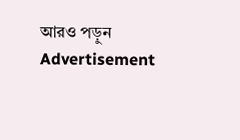আরও পড়ুন
Advertisement